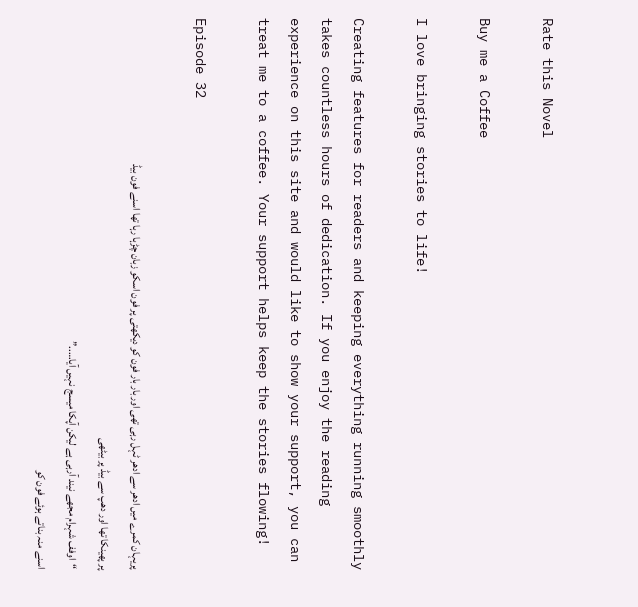Rate this Novel

Buy me a Coffee

I love bringing stories to life!

Creating features for readers and keeping everything running smoothly takes countless hours of dedication. If you enjoy the reading experience on this site and would like to show your support, you can treat me to a coffee. Your support helps keep the stories flowing!

Episode 32

پریہان کمرے میں ادهر سے ادهر ٹہل رہی تهی اور بار بار فون کو دیکهتی پر فون اسکو زبان چڑہا رہا تها اسنے فون بیڈ پر پهینکا تها اور دهپ سے بیڈ پر بیٹهی
“اوفف شہرام مجهے نیند آرہی ہے لیکن آپکا میسج نہیں آیا…..”
اسنے منہ بناتے ہوئے فون کو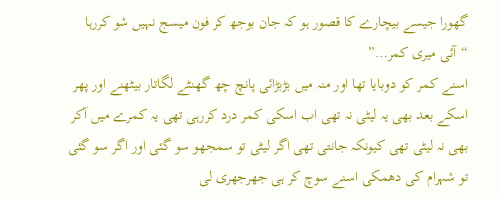گهورا جیسے بیچارے کا قصور ہو کہ جان بوجھ کر فون میسج نہیں شو کررہا
“آئی میری کمر…”
اسنے کمر کو دوبایا تها اور منہ میں بڑبڑائی پانچ چھ گهنٹے لگاتار بیٹهنے اور پهر اسکے بعد بهی یہ لیٹی نہ تهی اب اسکی کمر درد کررہی تهی یہ کمرے میں آکر بهی نہ لیٹی تهی کیونکہ جانتی تهی اگر لیٹی تو سمجهو سو گئی اور اگر سو گئی تو شہرام کی دهمکی اسنے سوچ کر ہی جهرجهری لی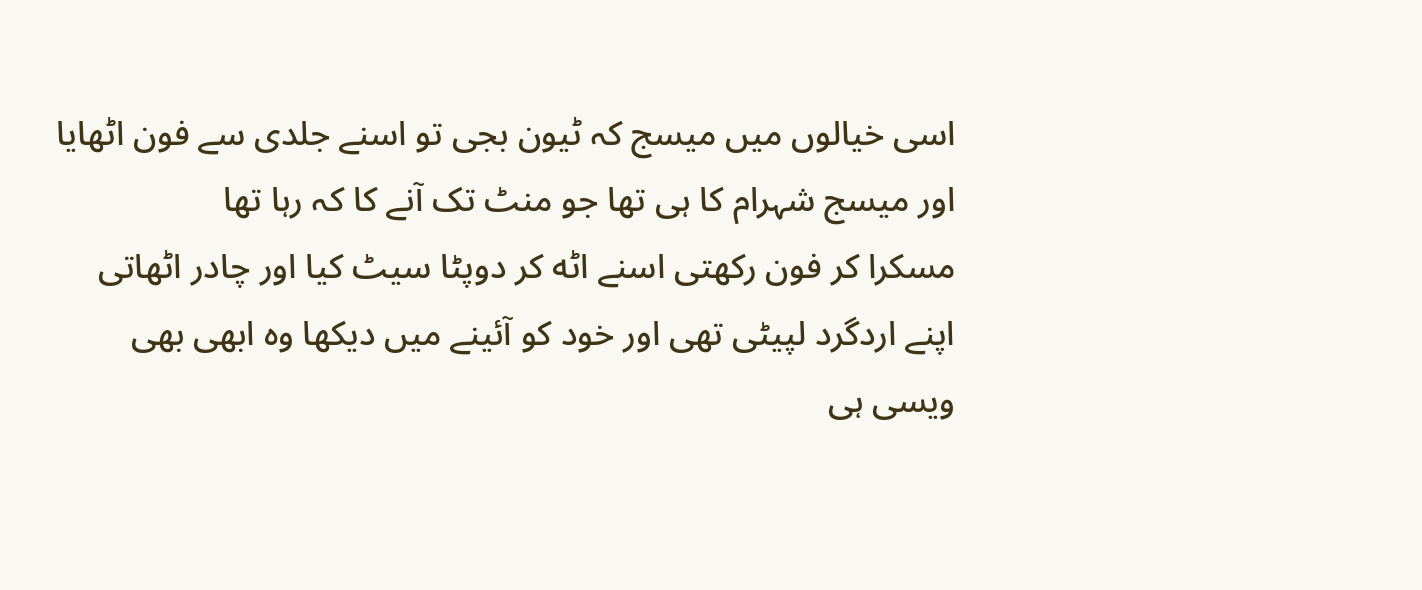اسی خیالوں میں میسج کہ ٹیون بجی تو اسنے جلدی سے فون اٹهایا اور میسج شہرام کا ہی تها جو منٹ تک آنے کا کہ رہا تها
مسکرا کر فون رکهتی اسنے اٹه کر دوپٹا سیٹ کیا اور چادر اٹهاتی اپنے اردگرد لپیٹی تهی اور خود کو آئینے میں دیکها وہ ابهی بهی ویسی ہی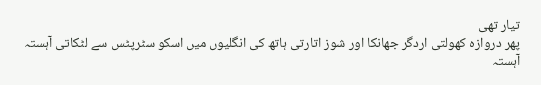تیار تهی
پهر دروازہ کهولتی اردگر جهانکا اور شوز اتارتی ہاتھ کی انگلیوں میں اسکو سٹرپٹس سے لٹکاتی آہستہ آہستہ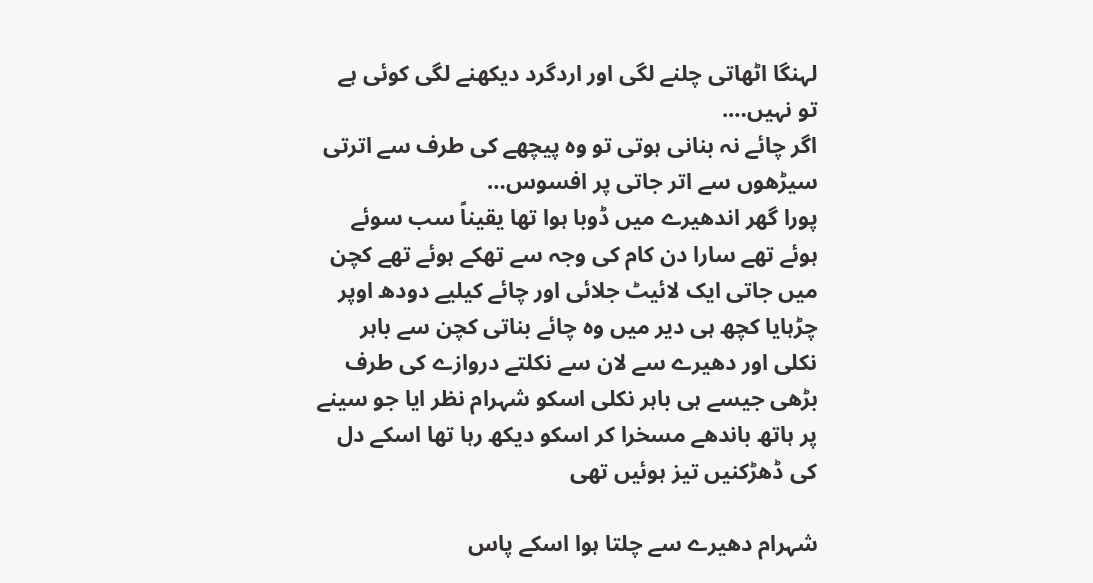لہنگا اٹهاتی چلنے لگی اور اردگرد دیکهنے لگی کوئی ہے تو نہیں….
اگر چائے نہ بنانی ہوتی تو وہ پیچهے کی طرف سے اترتی سیڑهوں سے اتر جاتی پر افسوس…
پورا گهر اندهیرے میں ڈوبا ہوا تها یقیناً سب سوئے ہوئے تهے سارا دن کام کی وجہ سے تهکے ہوئے تهے کچن میں جاتی ایک لائیٹ جلائی اور چائے کیلیے دودھ اوپر چڑہایا کچھ ہی دیر میں وہ چائے بناتی کچن سے باہر نکلی اور دهیرے سے لان سے نکلتے دروازے کی طرف بڑهی جیسے ہی باہر نکلی اسکو شہرام نظر ایا جو سینے پر ہاتھ باندهے مسخرا کر اسکو دیکھ رہا تها اسکے دل کی ڈهڑکنیں تیز ہوئیں تهی

شہرام دهیرے سے چلتا ہوا اسکے پاس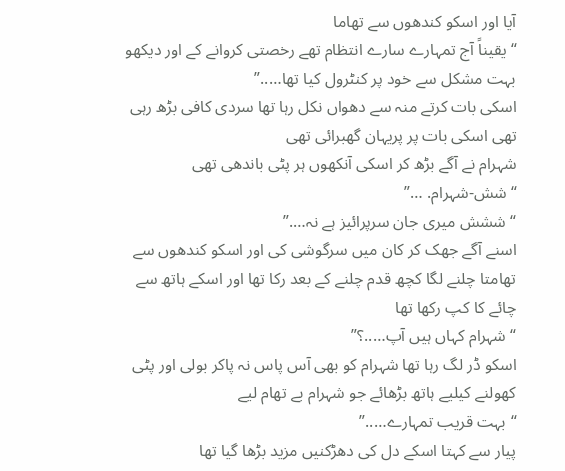آیا اور اسکو کندهوں سے تهاما
“یقیناً آج تمہارے سارے انتظام تهے رخصتی کروانے کے اور دیکهو بہت مشکل سے خود پر کنٹرول کیا تها…..”
اسکی بات کرتے منہ سے دهواں نکل رہا تها سردی کافی بڑھ رہی تهی اسکی بات پر پریہان گهبرائی تهی
شہرام نے آگے بڑھ کر اسکی آنکهوں ہر پٹی باندهی تهی
“شش-شہرام. …”
“ششش میری جان سرپرائیز ہے نہ….”
اسنے آگے جهک کر کان میں سرگوشی کی اور اسکو کندهوں سے تهامتا چلنے لگا کچھ قدم چلنے کے بعد رکا تها اور اسکے ہاتھ سے چائے کا کپ رکها تها
“شہرام کہاں ہیں آپ…..؟”
اسکو ڈر لگ رہا تها شہرام کو بهی آس پاس نہ پاکر بولی اور پٹی کهولنے کیلیے ہاتھ بڑهائے جو شہرام بے تهام لیے
“بہت قریب تمہارے…..”
پیار سے کہتا اسکے دل کی دهڑکنیں مزید بڑها گیا تها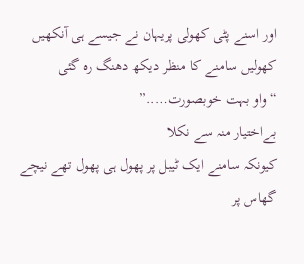اور اسنے پٹی کهولی پریہان نے جیسے ہی آنکهیں کهولیں سامنے کا منظر دیکھ دهنگ رہ گئی
“واو بہت خوبصورت…..”
بےاختیار منہ سے نکلا
کیونکہ سامنے ایک ٹیبل پر پهول ہی پهول تهے نیچے گهاس پر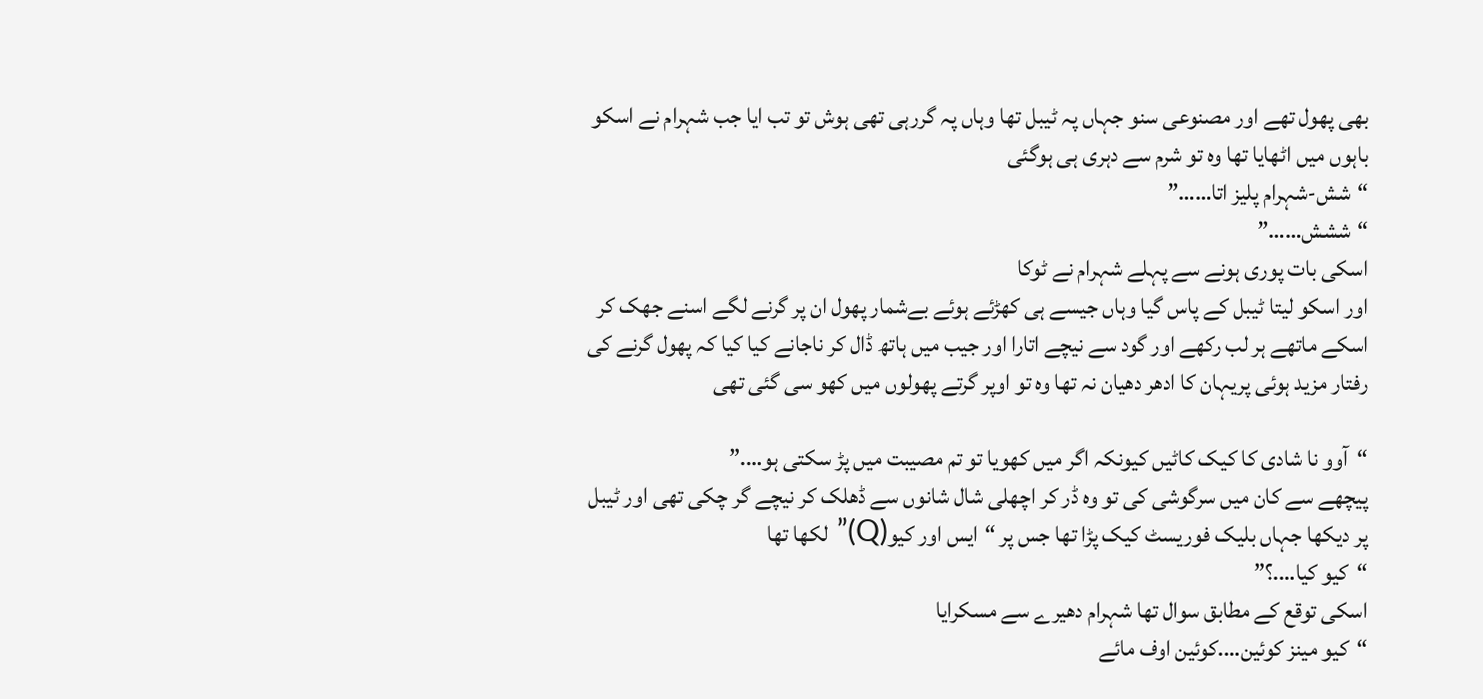بهی پهول تهے اور مصنوعی سنو جہاں پہ ٹیبل تها وہاں پہ گررہی تهی ہوش تو تب ایا جب شہرام نے اسکو باہوں میں اٹهایا تها وہ تو شرم سے دہری ہی ہوگئی
“شش-شہرام پلیز اتا……”
“ششش……”
اسکی بات پوری ہونے سے پہلے شہرام نے ٹوکا
اور اسکو لیتا ٹیبل کے پاس گیا وہاں جیسے ہی کهڑئے ہوئے بےشمار پهول ان پر گرنے لگے اسنے جهک کر اسکے ماتهے ہر لب رکهے اور گود سے نیچے اتارا اور جیب میں ہاتھ ڈال کر ناجانے کیا کیا کہ پهول گرنے کی رفتار مزید ہوئی پریہان کا ادهر دهیان نہ تها وہ تو اوپر گرتے پهولوں میں کهو سی گئی تهی

“آوو نا شادی کا کیک کاٹیں کیونکہ اگر میں کهویا تو تم مصیبت میں پڑ سکتی ہو….”
پیچهے سے کان میں سرگوشی کی تو وہ ڈر کر اچهلی شال شانوں سے ڈهلک کر نیچے گر چکی تهی اور ٹیبل پر دیکها جہاں بلیک فوریسٹ کیک پڑا تها جس پر “ایس اور کیو(Q)” لکها تها
“کیو کیا….؟”
اسکی توقع کے مطابق سوال تها شہرام دهیرے سے مسکرایا
“کیو مینز کوئین….کوئین اوف مائے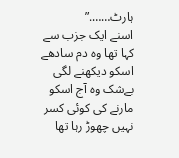ہارٹ…….”
اسنے ایک جزب سے کہا تها وہ دم سادهے اسکو دیکهنے لگی بےشک وہ آج اسکو مارنے کی کوئی کسر نہیں چهوڑ رہا تها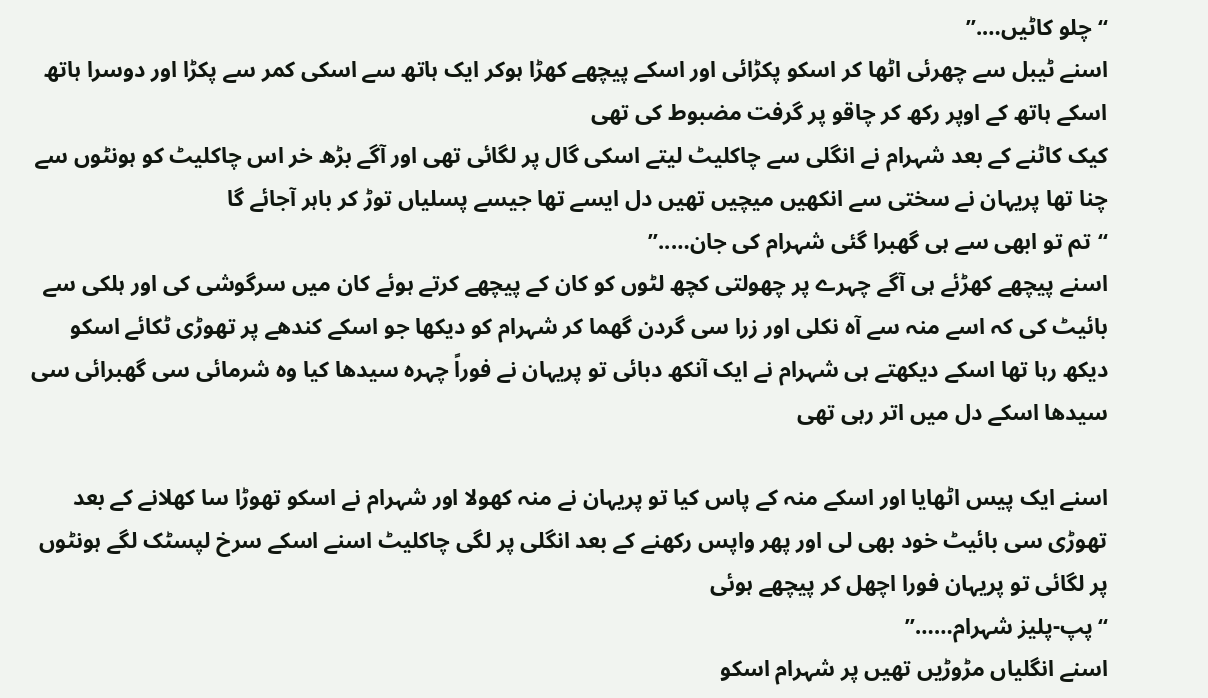“چلو کاٹیں….”
اسنے ٹیبل سے چهرئی اٹها کر اسکو پکڑائی اور اسکے پیچهے کهڑا ہوکر ایک ہاتھ سے اسکی کمر سے پکڑا اور دوسرا ہاتھ اسکے ہاتھ کے اوپر رکھ کر چاقو پر گرفت مضبوط کی تهی
کیک کاٹنے کے بعد شہرام نے انگلی سے چاکلیٹ لیتے اسکی گال پر لگائی تهی اور آگے بڑھ خر اس چاکلیٹ کو ہونٹوں سے چنا تها پریہان نے سختی سے انکهیں میچیں تهیں دل ایسے تها جیسے پسلیاں توڑ کر باہر آجائے گا
“تم تو ابهی سے ہی گهبرا گئی شہرام کی جان…..”
اسنے پیچهے کهڑئے ہی آگے چہرے پر چهولتی کچھ لٹوں کو کان کے پیچهے کرتے ہوئے کان میں سرگوشی کی اور ہلکی سے بائیٹ کی کہ اسے منہ سے آہ نکلی اور زرا سی گردن گهما کر شہرام کو دیکها جو اسکے کندهے پر تهوڑی ٹکائے اسکو دیکھ رہا تها اسکے دیکهتے ہی شہرام نے ایک آنکھ دبائی تو پریہان نے فوراً چہرہ سیدها کیا وہ شرمائی سی گهبرائی سی سیدها اسکے دل میں اتر رہی تهی

اسنے ایک پیس اٹهایا اور اسکے منہ کے پاس کیا تو پریہان نے منہ کهولا اور شہرام نے اسکو تهوڑا سا کهلانے کے بعد تهوڑی سی بائیٹ خود بهی لی اور پهر واپس رکهنے کے بعد انگلی پر لگی چاکلیٹ اسنے اسکے سرخ لپسٹک لگے ہونٹوں پر لگائی تو پریہان فورا اچهل کر پیچهے ہوئی
“پپ-پلیز شہرام……”
اسنے انگلیاں مڑوڑیں تهیں پر شہرام اسکو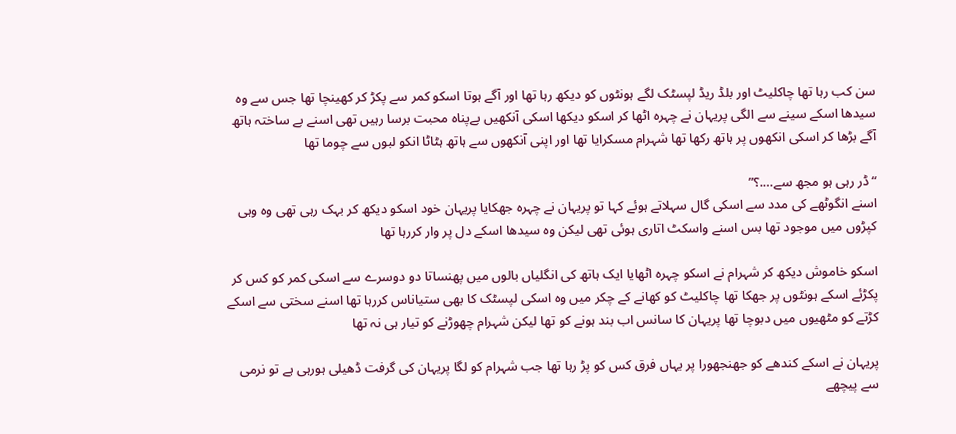سن کب رہا تها چاکلیٹ اور بلڈ ریڈ لپسٹک لگے ہونٹوں کو دیکھ رہا تها اور آگے ہوتا اسکو کمر سے پکڑ کر کهینچا تها جس سے وہ سیدها اسکے سینے سے الگی پریہان نے چہرہ اٹها کر اسکو دیکها اسکی آنکهیں بےپناہ محبت برسا رہیں تهی اسنے بے ساختہ ہاتھ آگے بڑها کر اسکی انکهوں پر ہاتھ رکها تها شہرام مسکرایا تها اور اپنی آنکهوں سے ہاتھ ہٹاٹا انکو لبوں سے چوما تها

“ڈر رہی ہو مجھ سے….؟”
اسنے انگوٹهے کی مدد سے اسکی گال سہلاتے ہوئے کہا تو پریہان نے چہرہ جهکایا پریہان خود اسکو دیکھ کر بہک رہی تهی وہ وہی کپڑوں میں موجود تها بس اسنے واسکٹ اتاری ہوئی تهی لیکن وہ سیدها اسکے دل پر وار کررہا تها

اسکو خاموش دیکھ کر شہرام نے اسکو چہرہ اٹهایا ایک ہاتھ کی انگلیاں بالوں میں پهنساتا دو دوسرے سے اسکی کمر کو کس کر پکڑئے اسکے ہونٹوں پر جهکا تها چاکلیٹ کو کهانے کے چکر میں وہ اسکی لپسٹک کا بهی ستیاناس کررہا تها اسنے سختی سے اسکے کڑتے کو مٹهیوں میں دبوچا تها پریہان کا سانس اب بند ہونے کو تها لیکن شہرام چهوڑنے کو تیار ہی نہ تها

پریہان نے اسکے کندهے کو جهنجهورا پر یہاں فرق کس کو پڑ رہا تها جب شہرام کو لگا پریہان کی گرفت ڈهیلی ہورہی ہے تو نرمی سے پیچهے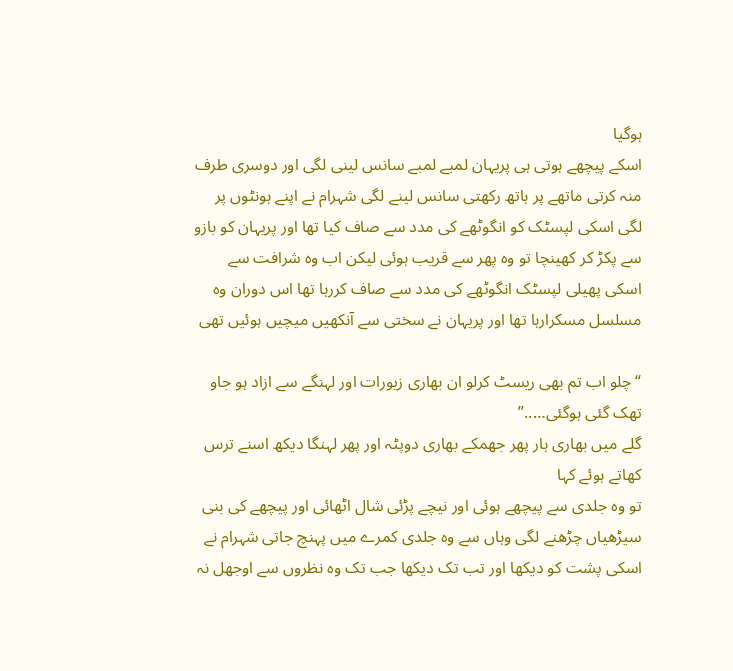ہوگیا
اسکے پیچهے ہوتی ہی پریہان لمبے لمبے سانس لینی لگی اور دوسری طرف منہ کرتی ماتهے پر ہاتھ رکهتی سانس لینے لگی شہرام نے اپنے ہونٹوں پر لگی اسکی لپسٹک کو انگوٹهے کی مدد سے صاف کیا تها اور پریہان کو بازو سے پکڑ کر کهینچا تو وہ پهر سے قریب ہوئی لیکن اب وہ شرافت سے اسکی پهیلی لپسٹک انگوٹهے کی مدد سے صاف کررہا تها اس دوران وہ مسلسل مسکرارہا تها اور پریہان نے سختی سے آنکهیں میچیں ہوئیں تهی

“چلو اب تم بهی ریسٹ کرلو ان بهاری زیورات اور لہنگے سے ازاد ہو جاو تهک گئی ہوگئی…..”
گلے میں بهاری ہار پهر جهمکے بهاری دوپٹہ اور پهر لہنگا دیکھ اسنے ترس کهاتے ہوئے کہا
تو وہ جلدی سے پیچهے ہوئی اور نیچے پڑئی شال اٹهائی اور پیچهے کی بنی سیڑهیاں چڑهنے لگی وہاں سے وہ جلدی کمرے میں پہنچ جاتی شہرام نے اسکی پشت کو دیکها اور تب تک دیکها جب تک وہ نظروں سے اوجهل نہ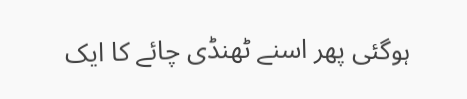ہوگئی پهر اسنے ٹهنڈی چائے کا ایک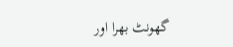گهونٹ بهرا اور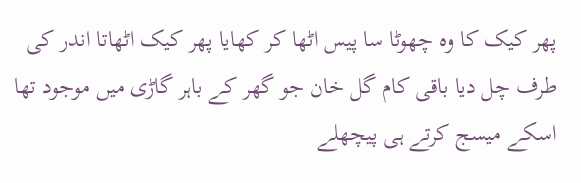پهر کیک کا وہ چهوٹا سا پیس اٹها کر کهایا پهر کیک اٹهاتا اندر کی طرف چل دیا باقی کام گل خان جو گهر کے باہر گاڑی میں موجود تها اسکے میسج کرتے ہی پیچهلے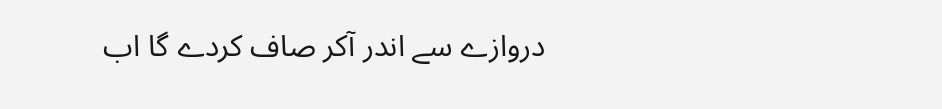دروازے سے اندر آکر صاف کردے گا اب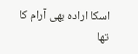اسکا ارادہ بهی آرام کا تها